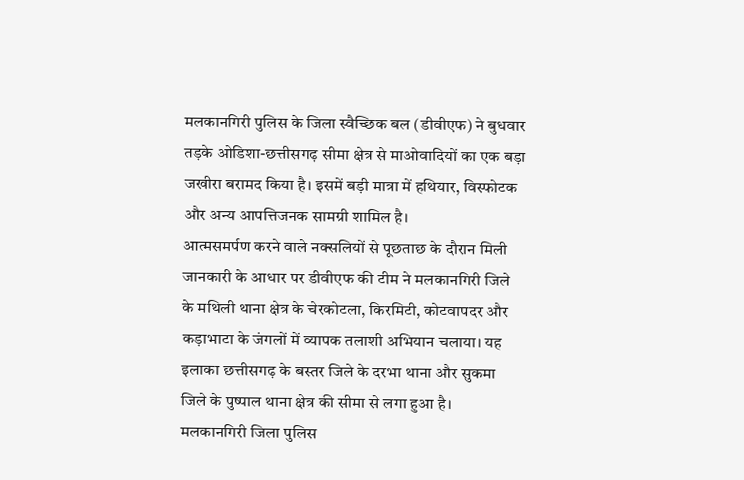मलकानगिरी पुलिस के जिला स्वैच्छिक बल (डीवीएफ) ने बुधवार तड़के ओडिशा-छत्तीसगढ़ सीमा क्षेत्र से माओवादियों का एक बड़ा जखीरा बरामद किया है। इसमें बड़ी मात्रा में हथियार, विस्फोटक और अन्य आपत्तिजनक सामग्री शामिल है।
आत्मसमर्पण करने वाले नक्सलियों से पूछताछ के दौरान मिली जानकारी के आधार पर डीवीएफ की टीम ने मलकानगिरी जिले के मथिली थाना क्षेत्र के चेरकोटला, किरमिटी, कोटवापदर और कड़ाभाटा के जंगलों में व्यापक तलाशी अभियान चलाया। यह इलाका छत्तीसगढ़ के बस्तर जिले के दरभा थाना और सुकमा जिले के पुष्पाल थाना क्षेत्र की सीमा से लगा हुआ है।
मलकानगिरी जिला पुलिस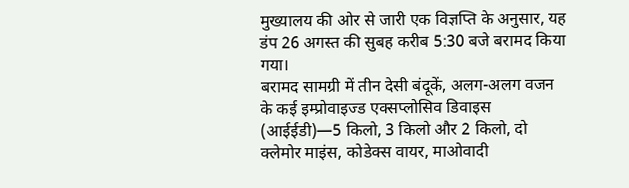मुख्यालय की ओर से जारी एक विज्ञप्ति के अनुसार, यह डंप 26 अगस्त की सुबह करीब 5:30 बजे बरामद किया गया।
बरामद सामग्री में तीन देसी बंदूकें, अलग-अलग वजन के कई इम्प्रोवाइज्ड एक्सप्लोसिव डिवाइस (आईईडी)—5 किलो, 3 किलो और 2 किलो, दो क्लेमोर माइंस, कोडेक्स वायर, माओवादी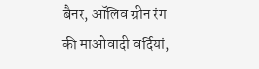बैनर, ऑलिव ग्रीन रंग की माओवादी वर्दियां,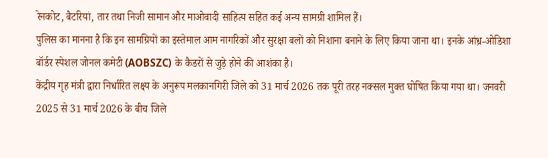रेनकोट, बैटरियां, तार तथा निजी सामान और माओवादी साहित्य सहित कई अन्य सामग्री शामिल हैं।
पुलिस का मानना है कि इन सामग्रियों का इस्तेमाल आम नागरिकों और सुरक्षा बलों को निशाना बनाने के लिए किया जाना था। इनके आंध्र-ओडिशा बॉर्डर स्पेशल जोनल कमेटी (AOBSZC) के कैडरों से जुड़े होने की आशंका है।
केंद्रीय गृह मंत्री द्वारा निर्धारित लक्ष्य के अनुरूप मलकानगिरी जिले को 31 मार्च 2026 तक पूरी तरह नक्सल मुक्त घोषित किया गया था। जनवरी 2025 से 31 मार्च 2026 के बीच जिले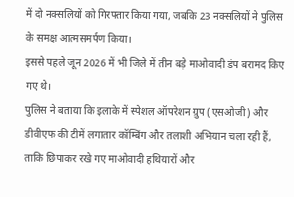में दो नक्सलियों को गिरफ्तार किया गया, जबकि 23 नक्सलियों ने पुलिस के समक्ष आत्मसमर्पण किया।
इससे पहले जून 2026 में भी जिले में तीन बड़े माओवादी डंप बरामद किए गए थे।
पुलिस ने बताया कि इलाके में स्पेशल ऑपरेशन ग्रुप (एसओजी) और डीवीएफ की टीमें लगातार कॉम्बिंग और तलाशी अभियान चला रही हैं, ताकि छिपाकर रखे गए माओवादी हथियारों और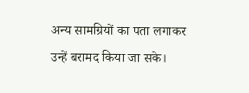अन्य सामग्रियों का पता लगाकर उन्हें बरामद किया जा सके।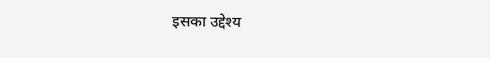इसका उद्देश्य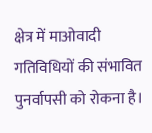क्षेत्र में माओवादी गतिविधियों की संभावित पुनर्वापसी को रोकना है।